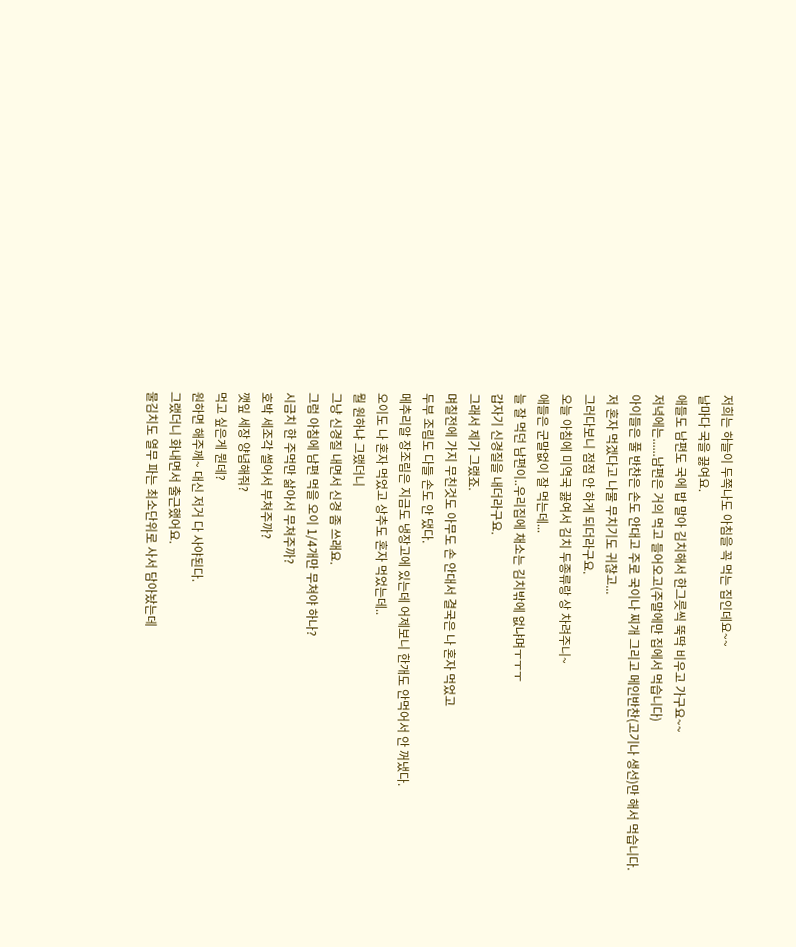저희는 하늘이 두쪽나도 아침을 꼭 먹는 집인데요~~
날마다 국을 끓여요.
애들도 남편도 국에 밥 말아 김치해서 한그릇씩 뚝딱 비우고 가구요~~
저녁에는......남편은 거의 먹고 들어오고(주말에만 집에서 먹습니다)
아이들은 풀 반찬은 손도 안대고 주로 국이나 찌개 그리고 메인반찬(고기나 생선)만 해서 먹습니다.
저 혼자 먹겠다고 나물 무치기도 귀찮고...
그러다보니 점점 안 하게 되더라구요.
오늘 아침에 미역국 끓여서 김치 두종류랑 상 차려주니~
애들은 군말없이 잘 먹는데...
늘 잘 먹던 남편이..우리집에 채소는 김치밖에 없냐며ㅜㅜㅜ
갑자기 신경질을 내더라구요.
그래서 제가 그랬죠.
며칠전에 가지 무친것도 아무도 손 안대서 결국은 나 혼자 먹었고
두부 조림도 다들 손도 안 댔다.
메추리알 장조림은 지금도 냉장고에 있는데 어제보니 한개도 안먹어서 안 꺼냈다.
오이도 나 혼자 먹었고 상추도 혼자 먹었는데..
뭘 원하냐 그랬더니
그냥 신경질 내면서 신경 좀 쓰래요.
그럼 아침에 남편 먹을 오이 1/4개만 무쳐야 하나?
시금치 한 주먹만 삶아서 무쳐주까?
호박 세조각 썰어서 부쳐주까?
깻잎 세장 양념해줘?
먹고 싶은게 뭔데?
원하면 해주께~ 대신 저거 다 사야된다.
그랬더니 화내면서 출근했어요.
물김치도 열무 파는 최소단위로 사서 담아놨는데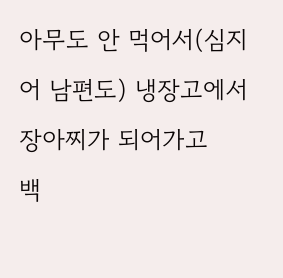아무도 안 먹어서(심지어 남편도) 냉장고에서 장아찌가 되어가고
백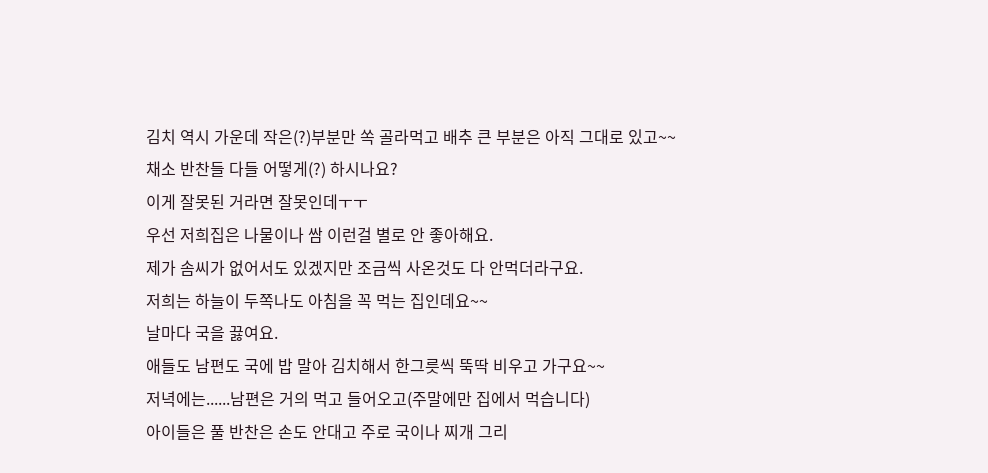김치 역시 가운데 작은(?)부분만 쏙 골라먹고 배추 큰 부분은 아직 그대로 있고~~
채소 반찬들 다들 어떻게(?) 하시나요?
이게 잘못된 거라면 잘못인데ㅜㅜ
우선 저희집은 나물이나 쌈 이런걸 별로 안 좋아해요.
제가 솜씨가 없어서도 있겠지만 조금씩 사온것도 다 안먹더라구요.
저희는 하늘이 두쪽나도 아침을 꼭 먹는 집인데요~~
날마다 국을 끓여요.
애들도 남편도 국에 밥 말아 김치해서 한그릇씩 뚝딱 비우고 가구요~~
저녁에는......남편은 거의 먹고 들어오고(주말에만 집에서 먹습니다)
아이들은 풀 반찬은 손도 안대고 주로 국이나 찌개 그리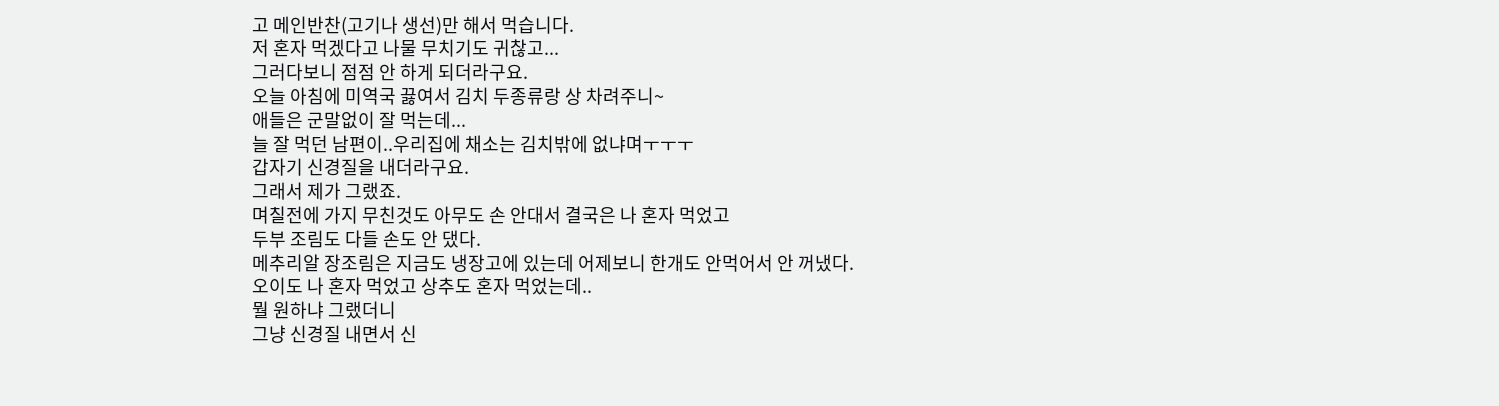고 메인반찬(고기나 생선)만 해서 먹습니다.
저 혼자 먹겠다고 나물 무치기도 귀찮고...
그러다보니 점점 안 하게 되더라구요.
오늘 아침에 미역국 끓여서 김치 두종류랑 상 차려주니~
애들은 군말없이 잘 먹는데...
늘 잘 먹던 남편이..우리집에 채소는 김치밖에 없냐며ㅜㅜㅜ
갑자기 신경질을 내더라구요.
그래서 제가 그랬죠.
며칠전에 가지 무친것도 아무도 손 안대서 결국은 나 혼자 먹었고
두부 조림도 다들 손도 안 댔다.
메추리알 장조림은 지금도 냉장고에 있는데 어제보니 한개도 안먹어서 안 꺼냈다.
오이도 나 혼자 먹었고 상추도 혼자 먹었는데..
뭘 원하냐 그랬더니
그냥 신경질 내면서 신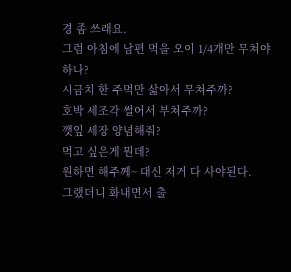경 좀 쓰래요.
그럼 아침에 남편 먹을 오이 1/4개만 무쳐야 하나?
시금치 한 주먹만 삶아서 무쳐주까?
호박 세조각 썰어서 부쳐주까?
깻잎 세장 양념해줘?
먹고 싶은게 뭔데?
원하면 해주께~ 대신 저거 다 사야된다.
그랬더니 화내면서 출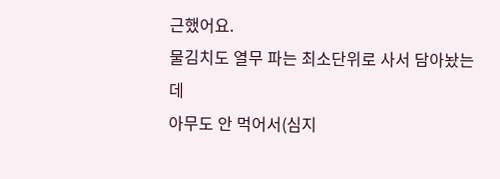근했어요.
물김치도 열무 파는 최소단위로 사서 담아놨는데
아무도 안 먹어서(심지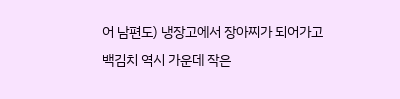어 남편도) 냉장고에서 장아찌가 되어가고
백김치 역시 가운데 작은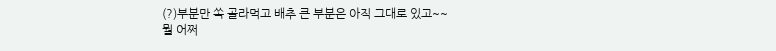(?)부분만 쏙 골라먹고 배추 큰 부분은 아직 그대로 있고~~
뭘 어쩌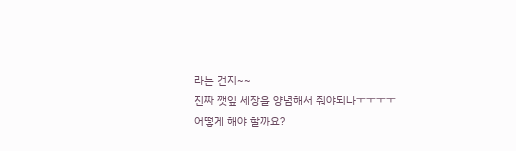라는 건지~~
진짜 깻잎 세장을 양념해서 줘야되나ㅜㅜㅜㅜ
어떻게 해야 할까요?